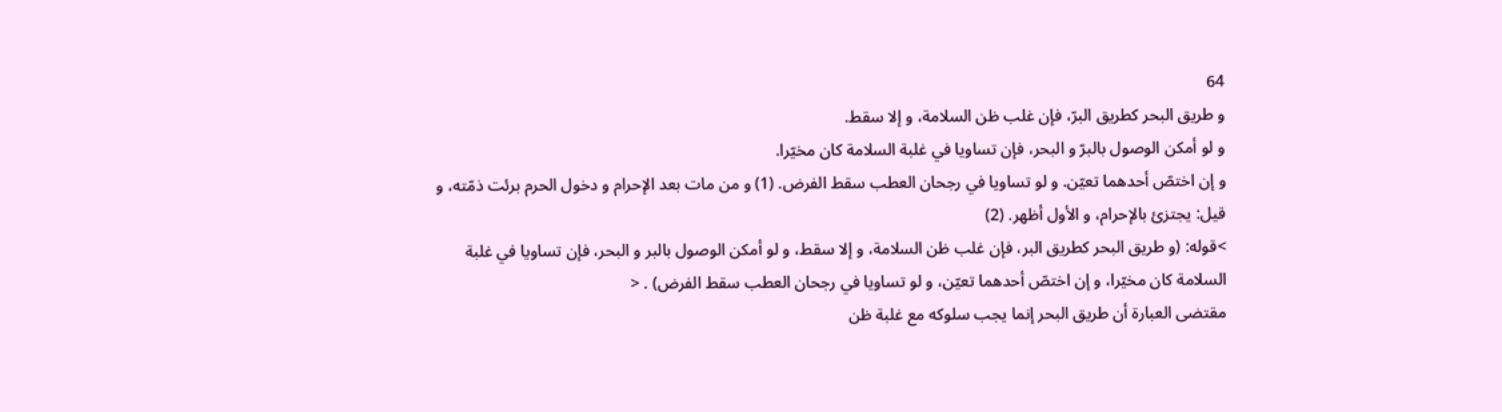64
و طريق البحر كطريق البرّ، فإن غلب ظن السلامة، و إلا سقط.
و لو أمكن الوصول بالبرّ و البحر، فإن تساويا في غلبة السلامة كان مخيّرا.
و إن اختصّ أحدهما تعيّن. و لو تساويا في رجحان العطب سقط الفرض. (1) و من مات بعد الإحرام و دخول الحرم برئت ذمّته، و قيل: يجتزئ بالإحرام، و الأول أظهر. (2)
>قوله: (و طريق البحر كطريق البر، فإن غلب ظن السلامة، و إلا سقط، و لو أمكن الوصول بالبر و البحر، فإن تساويا في غلبة السلامة كان مخيّرا، و إن اختصّ أحدهما تعيّن، و لو تساويا في رجحان العطب سقط الفرض) . <
مقتضى العبارة أن طريق البحر إنما يجب سلوكه مع غلبة ظن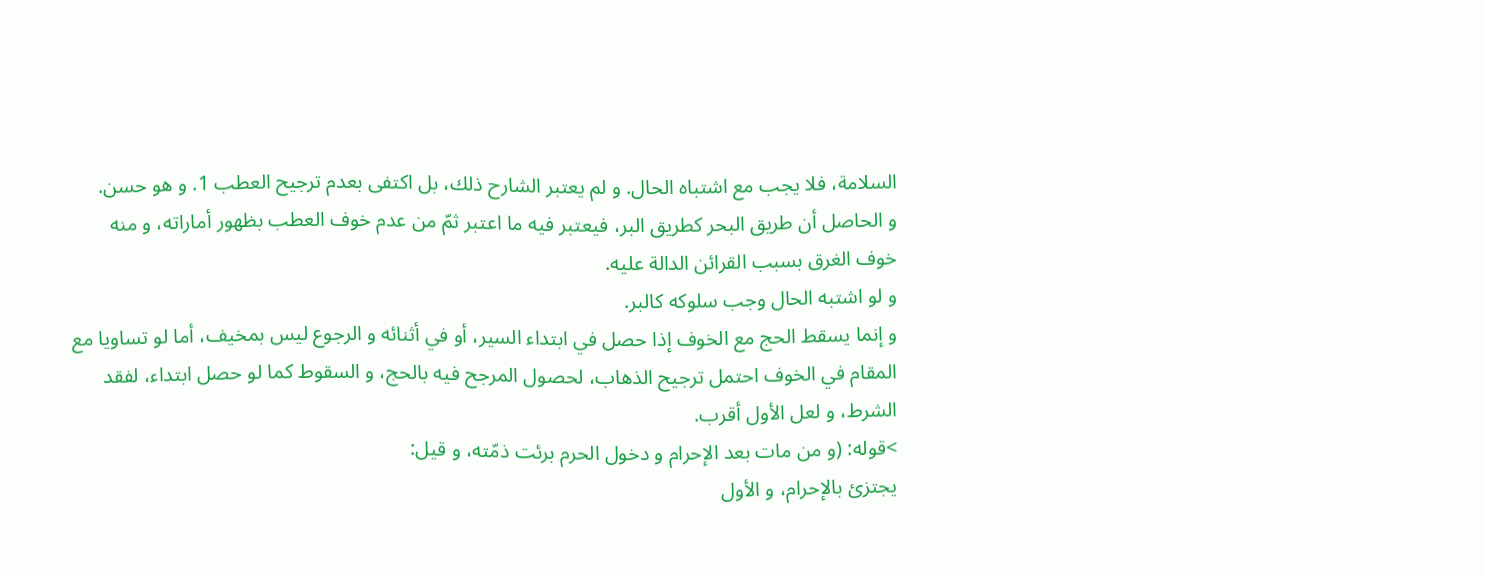السلامة، فلا يجب مع اشتباه الحال. و لم يعتبر الشارح ذلك، بل اكتفى بعدم ترجيح العطب 1. و هو حسن.
و الحاصل أن طريق البحر كطريق البر، فيعتبر فيه ما اعتبر ثمّ من عدم خوف العطب بظهور أماراته، و منه خوف الغرق بسبب القرائن الدالة عليه.
و لو اشتبه الحال وجب سلوكه كالبر.
و إنما يسقط الحج مع الخوف إذا حصل في ابتداء السير، أو في أثنائه و الرجوع ليس بمخيف، أما لو تساويا مع المقام في الخوف احتمل ترجيح الذهاب، لحصول المرجح فيه بالحج، و السقوط كما لو حصل ابتداء، لفقد الشرط، و لعل الأول أقرب.
>قوله: (و من مات بعد الإحرام و دخول الحرم برئت ذمّته، و قيل:
يجتزئ بالإحرام، و الأول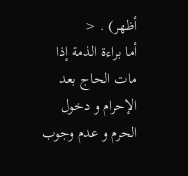أظهر) . <
أما براءة الذمة إذا مات الحاج بعد الإحرام و دخول الحرم و عدم وجوب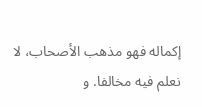إكماله فهو مذهب الأصحاب، لا نعلم فيه مخالفا. و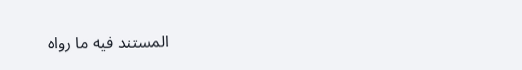المستند فيه ما رواه